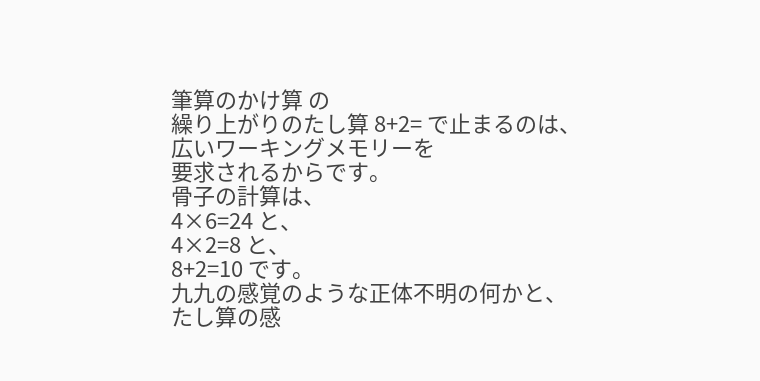筆算のかけ算 の
繰り上がりのたし算 8+2= で止まるのは、
広いワーキングメモリーを
要求されるからです。
骨子の計算は、
4×6=24 と、
4×2=8 と、
8+2=10 です。
九九の感覚のような正体不明の何かと、
たし算の感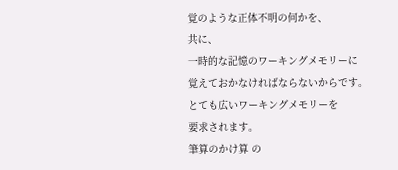覚のような正体不明の何かを、
共に、
一時的な記憶のワーキングメモリーに
覚えておかなければならないからです。
とても広いワーキングメモリーを
要求されます。
筆算のかけ算 の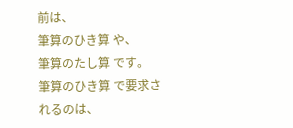前は、
筆算のひき算 や、
筆算のたし算 です。
筆算のひき算 で要求されるのは、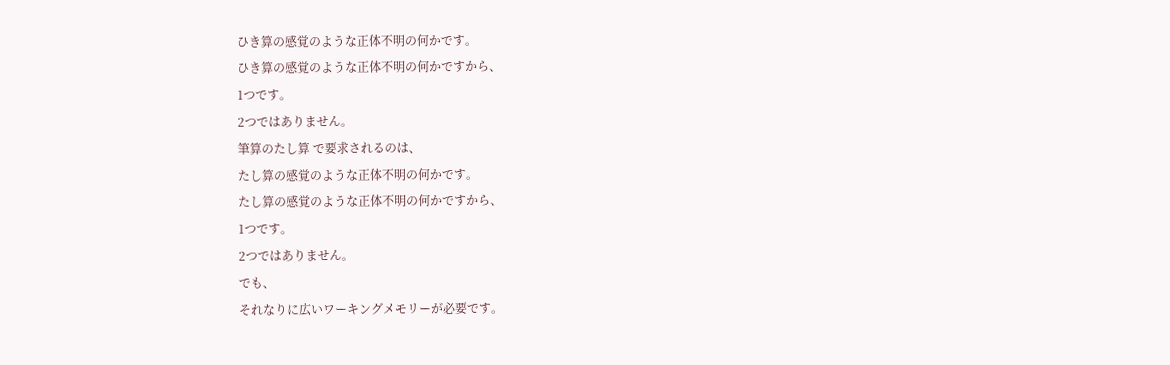ひき算の感覚のような正体不明の何かです。
ひき算の感覚のような正体不明の何かですから、
1つです。
2つではありません。
筆算のたし算 で要求されるのは、
たし算の感覚のような正体不明の何かです。
たし算の感覚のような正体不明の何かですから、
1つです。
2つではありません。
でも、
それなりに広いワーキングメモリーが必要です。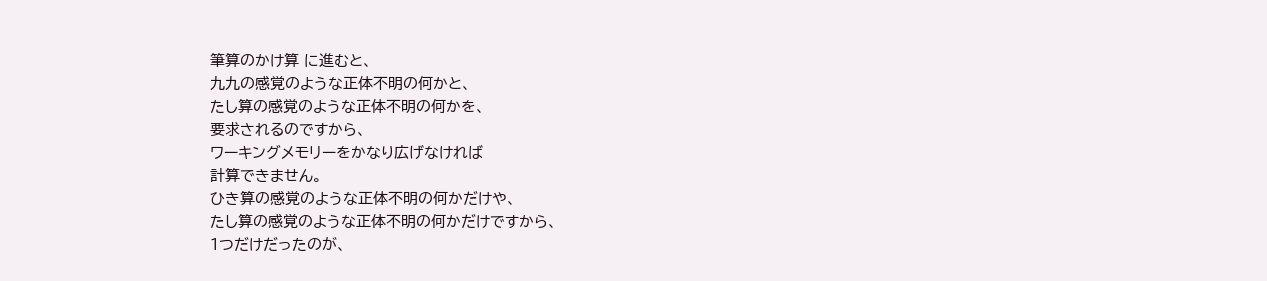筆算のかけ算 に進むと、
九九の感覚のような正体不明の何かと、
たし算の感覚のような正体不明の何かを、
要求されるのですから、
ワーキングメモリーをかなり広げなければ
計算できません。
ひき算の感覚のような正体不明の何かだけや、
たし算の感覚のような正体不明の何かだけですから、
1つだけだったのが、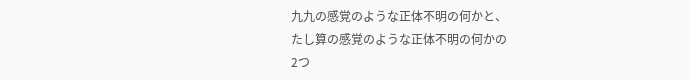九九の感覚のような正体不明の何かと、
たし算の感覚のような正体不明の何かの
2つ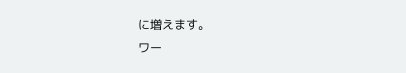に増えます。
ワー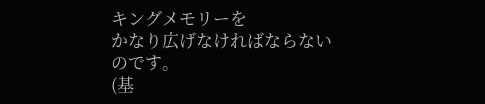キングメモリーを
かなり広げなければならないのです。
(基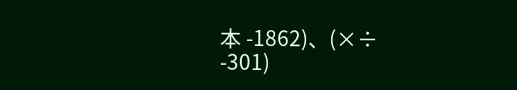本 -1862)、(×÷
-301)